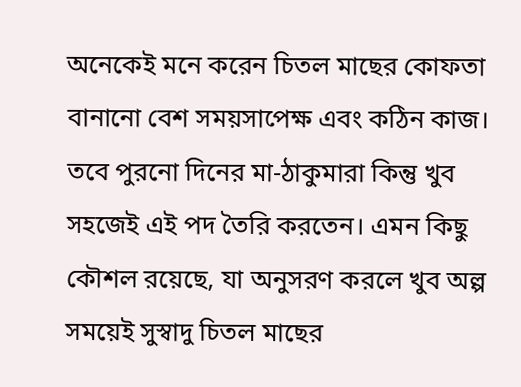অনেকেই মনে করেন চিতল মাছের কোফতা বানানো বেশ সময়সাপেক্ষ এবং কঠিন কাজ। তবে পুরনো দিনের মা-ঠাকুমারা কিন্তু খুব সহজেই এই পদ তৈরি করতেন। এমন কিছু কৌশল রয়েছে, যা অনুসরণ করলে খুব অল্প সময়েই সুস্বাদু চিতল মাছের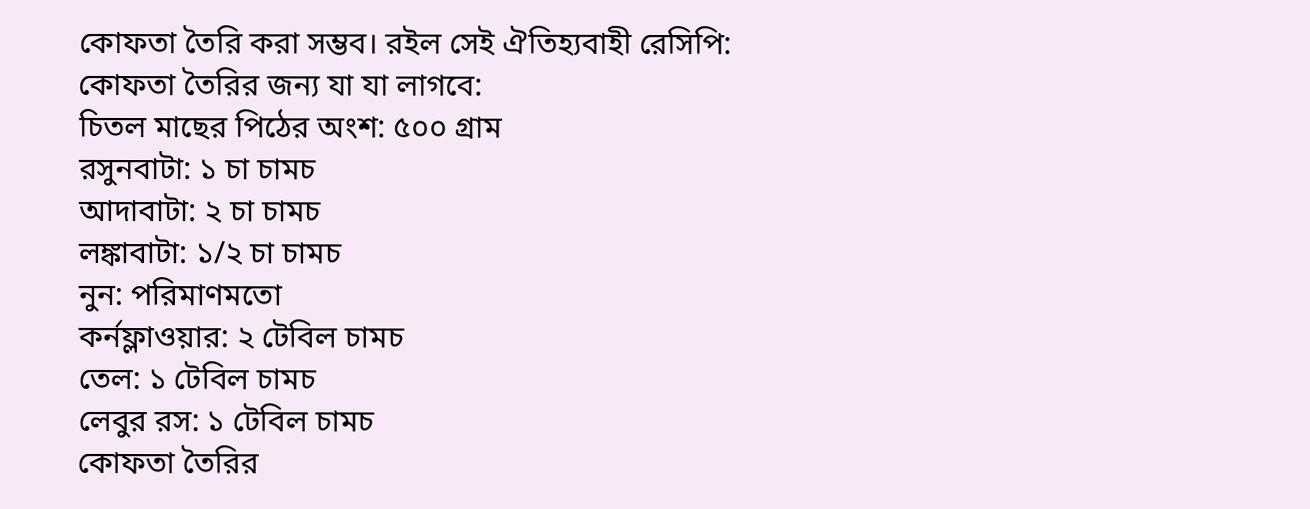কোফতা তৈরি করা সম্ভব। রইল সেই ঐতিহ্যবাহী রেসিপি:
কোফতা তৈরির জন্য যা যা লাগবে:
চিতল মাছের পিঠের অংশ: ৫০০ গ্রাম
রসুনবাটা: ১ চা চামচ
আদাবাটা: ২ চা চামচ
লঙ্কাবাটা: ১/২ চা চামচ
নুন: পরিমাণমতো
কর্নফ্লাওয়ার: ২ টেবিল চামচ
তেল: ১ টেবিল চামচ
লেবুর রস: ১ টেবিল চামচ
কোফতা তৈরির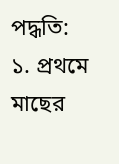পদ্ধতি:
১. প্রথমে মাছের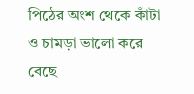পিঠের অংশ থেকে কাঁটা ও চামড়া ভালো করে বেছে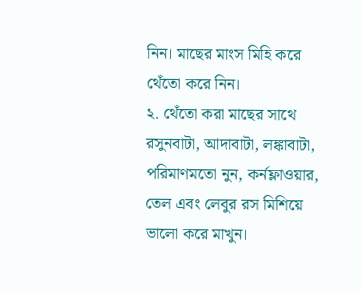নিন। মাছের মাংস মিহি করে থেঁতো করে নিন।
২. থেঁতো করা মাছের সাথে রসুনবাটা, আদাবাটা, লঙ্কাবাটা, পরিমাণমতো নুন, কর্নফ্লাওয়ার, তেল এবং লেবুর রস মিশিয়ে ভালো করে মাখুন।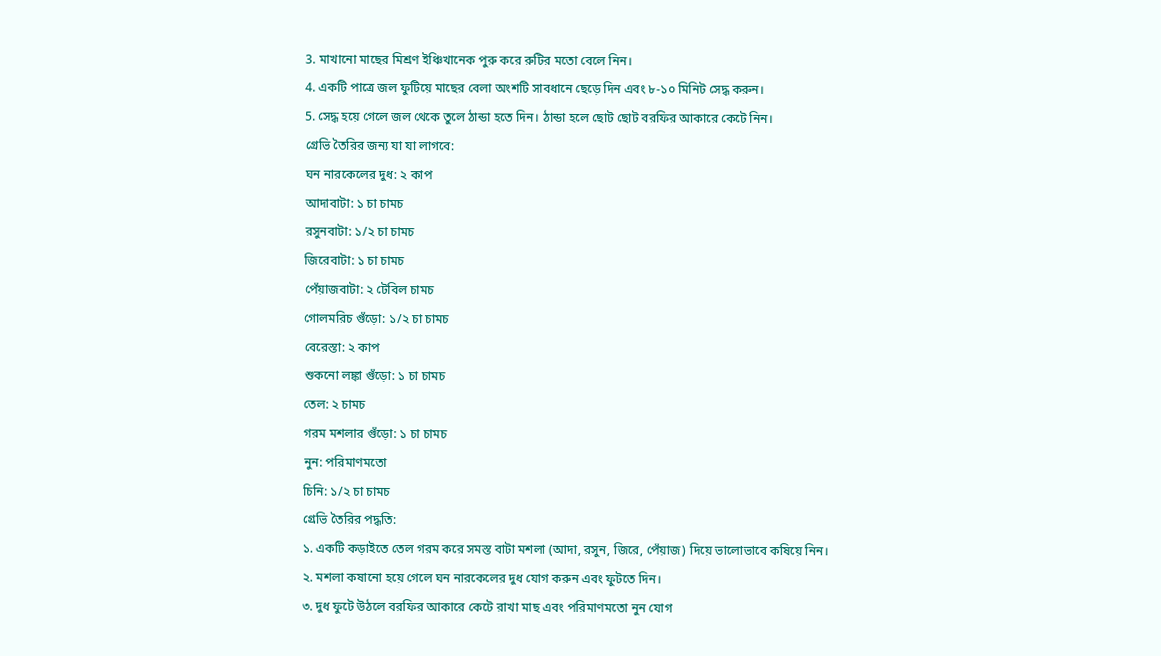3. মাখানো মাছের মিশ্রণ ইঞ্চিখানেক পুরু করে রুটির মতো বেলে নিন।
4. একটি পাত্রে জল ফুটিয়ে মাছের বেলা অংশটি সাবধানে ছেড়ে দিন এবং ৮-১০ মিনিট সেদ্ধ করুন।
5. সেদ্ধ হয়ে গেলে জল থেকে তুলে ঠান্ডা হতে দিন। ঠান্ডা হলে ছোট ছোট বরফির আকারে কেটে নিন।
গ্রেভি তৈরির জন্য যা যা লাগবে:
ঘন নারকেলের দুধ: ২ কাপ
আদাবাটা: ১ চা চামচ
রসুনবাটা: ১/২ চা চামচ
জিরেবাটা: ১ চা চামচ
পেঁয়াজবাটা: ২ টেবিল চামচ
গোলমরিচ গুঁড়ো: ১/২ চা চামচ
বেরেস্তা: ২ কাপ
শুকনো লঙ্কা গুঁড়ো: ১ চা চামচ
তেল: ২ চামচ
গরম মশলার গুঁড়ো: ১ চা চামচ
নুন: পরিমাণমতো
চিনি: ১/২ চা চামচ
গ্রেভি তৈরির পদ্ধতি:
১. একটি কড়াইতে তেল গরম করে সমস্ত বাটা মশলা (আদা, রসুন, জিরে, পেঁয়াজ) দিয়ে ভালোভাবে কষিয়ে নিন।
২. মশলা কষানো হয়ে গেলে ঘন নারকেলের দুধ যোগ করুন এবং ফুটতে দিন।
৩. দুধ ফুটে উঠলে বরফির আকারে কেটে রাখা মাছ এবং পরিমাণমতো নুন যোগ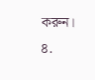করুন।
৪.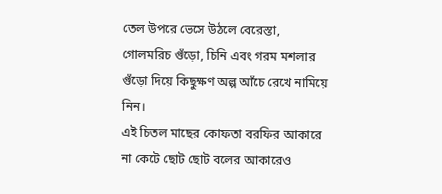তেল উপরে ভেসে উঠলে বেরেস্তা, গোলমরিচ গুঁড়ো, চিনি এবং গরম মশলার গুঁড়ো দিয়ে কিছুক্ষণ অল্প আঁচে রেখে নামিয়ে নিন।
এই চিতল মাছের কোফতা বরফির আকারে না কেটে ছোট ছোট বলের আকারেও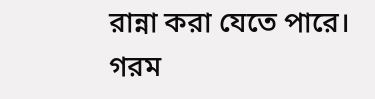রান্না করা যেতে পারে। গরম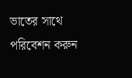ভাতের সাথে পরিবেশন করুন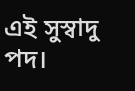এই সুস্বাদু পদ।